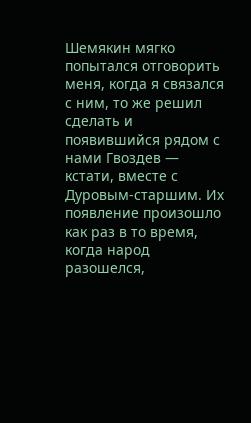Шемякин мягко попытался отговорить меня, когда я связался с ним, то же решил сделать и появившийся рядом с нами Гвоздев — кстати, вместе с Дуровым-старшим. Их появление произошло как раз в то время, когда народ разошелся,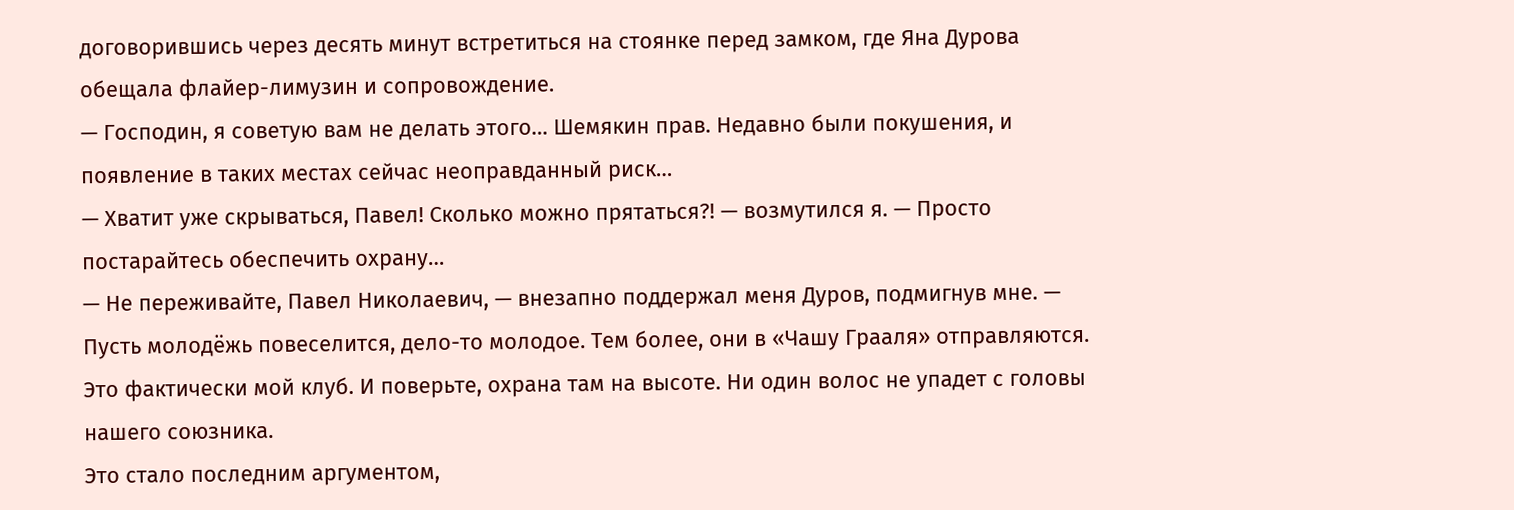договорившись через десять минут встретиться на стоянке перед замком, где Яна Дурова обещала флайер-лимузин и сопровождение.
— Господин, я советую вам не делать этого… Шемякин прав. Недавно были покушения, и появление в таких местах сейчас неоправданный риск…
— Хватит уже скрываться, Павел! Сколько можно прятаться?! — возмутился я. — Просто постарайтесь обеспечить охрану…
— Не переживайте, Павел Николаевич, — внезапно поддержал меня Дуров, подмигнув мне. — Пусть молодёжь повеселится, дело-то молодое. Тем более, они в «Чашу Грааля» отправляются. Это фактически мой клуб. И поверьте, охрана там на высоте. Ни один волос не упадет с головы нашего союзника.
Это стало последним аргументом,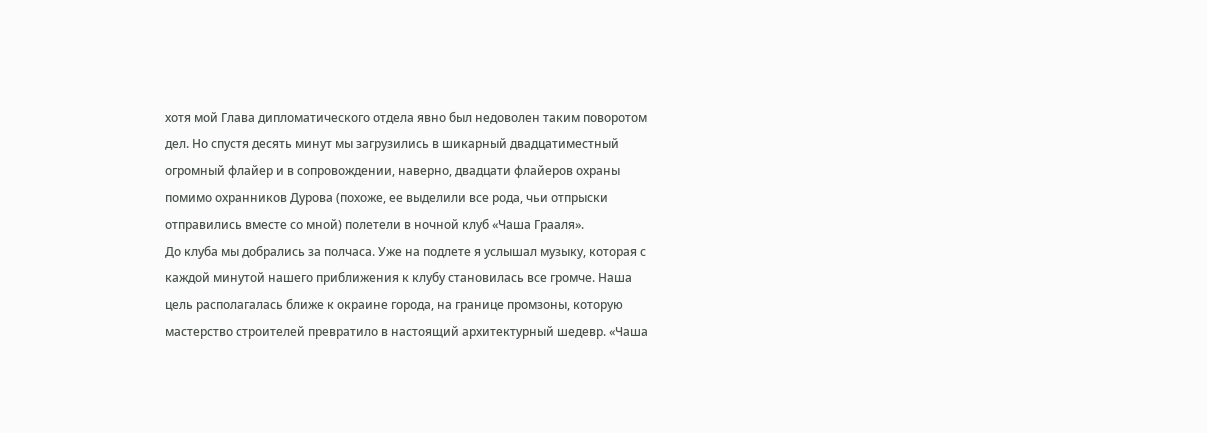хотя мой Глава дипломатического отдела явно был недоволен таким поворотом дел. Но спустя десять минут мы загрузились в шикарный двадцатиместный огромный флайер и в сопровождении, наверно, двадцати флайеров охраны помимо охранников Дурова (похоже, ее выделили все рода, чьи отпрыски отправились вместе со мной) полетели в ночной клуб «Чаша Грааля».
До клуба мы добрались за полчаса. Уже на подлете я услышал музыку, которая с каждой минутой нашего приближения к клубу становилась все громче. Наша цель располагалась ближе к окраине города, на границе промзоны, которую мастерство строителей превратило в настоящий архитектурный шедевр. «Чаша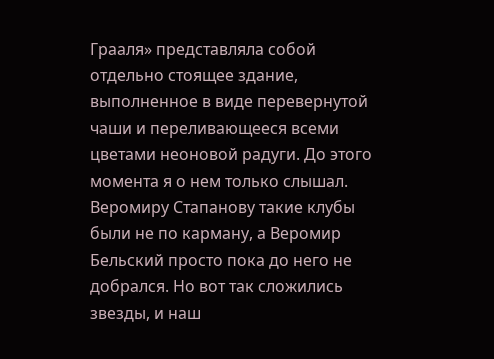Грааля» представляла собой отдельно стоящее здание, выполненное в виде перевернутой чаши и переливающееся всеми цветами неоновой радуги. До этого момента я о нем только слышал. Веромиру Стапанову такие клубы были не по карману, а Веромир Бельский просто пока до него не добрался. Но вот так сложились звезды, и наш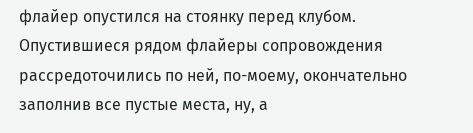флайер опустился на стоянку перед клубом. Опустившиеся рядом флайеры сопровождения рассредоточились по ней, по-моему, окончательно заполнив все пустые места, ну, а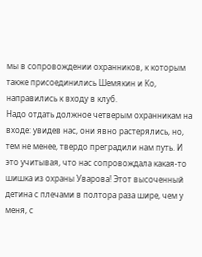мы в сопровождении охранников, к которым также присоединились Шемякин и Ко, направились к входу в клуб.
Надо отдать должное четверым охранникам на входе: увидев нас, они явно растерялись, но, тем не менее, твердо преградили нам путь. И это учитывая, что нас сопровождала какая-то шишка из охраны Уварова! Этот высоченный детина с плечами в полтора раза шире, чем у меня, с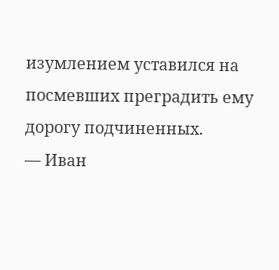изумлением уставился на посмевших преградить ему дорогу подчиненных.
— Иван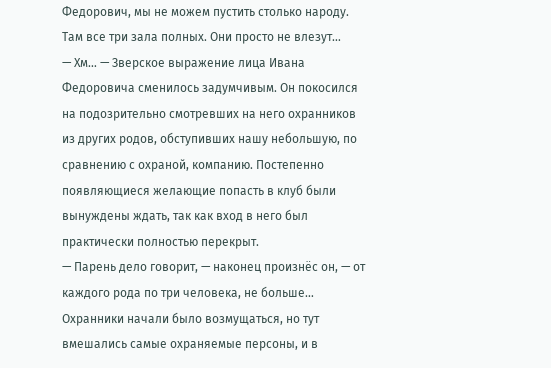Федорович, мы не можем пустить столько народу. Там все три зала полных. Они просто не влезут…
— Хм… — Зверское выражение лица Ивана Федоровича сменилось задумчивым. Он покосился на подозрительно смотревших на него охранников из других родов, обступивших нашу небольшую, по сравнению с охраной, компанию. Постепенно появляющиеся желающие попасть в клуб были вынуждены ждать, так как вход в него был практически полностью перекрыт.
— Парень дело говорит, — наконец произнёс он, — от каждого рода по три человека, не больше…
Охранники начали было возмущаться, но тут вмешались самые охраняемые персоны, и в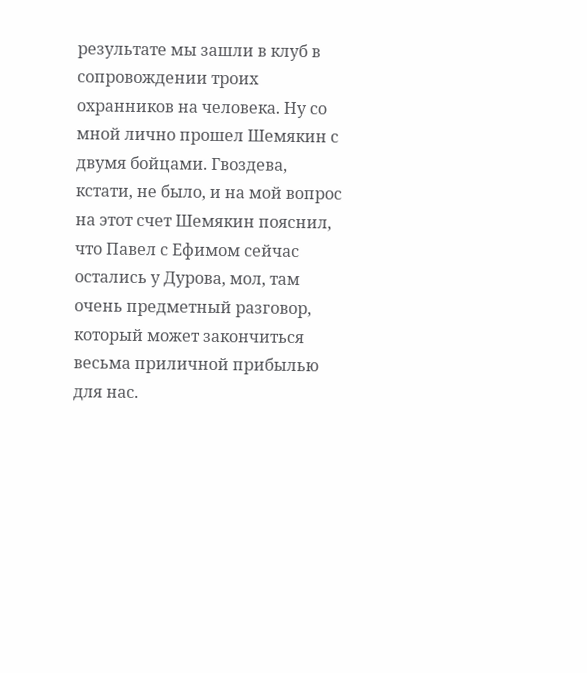результате мы зашли в клуб в сопровождении троих охранников на человека. Ну со мной лично прошел Шемякин с двумя бойцами. Гвоздева, кстати, не было, и на мой вопрос на этот счет Шемякин пояснил, что Павел с Ефимом сейчас остались у Дурова, мол, там очень предметный разговор, который может закончиться весьма приличной прибылью для нас.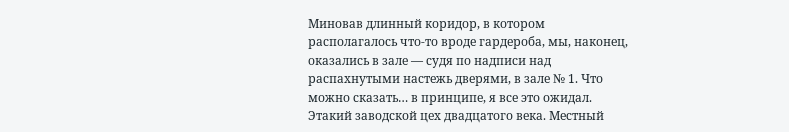Миновав длинный коридор, в котором располагалось что-то вроде гардероба, мы, наконец, оказались в зале — судя по надписи над распахнутыми настежь дверями, в зале № 1. Что можно сказать… в принципе, я все это ожидал. Этакий заводской цех двадцатого века. Местный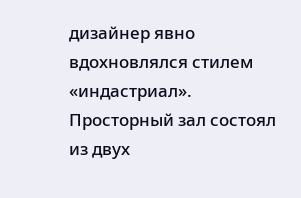дизайнер явно вдохновлялся стилем «индастриал». Просторный зал состоял из двух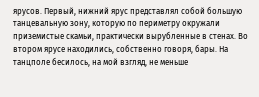ярусов. Первый, нижний ярус представлял собой большую танцевальную зону, которую по периметру окружали приземистые скамьи, практически вырубленные в стенах. Во втором ярусе находились, собственно говоря, бары. На танцполе бесилось, на мой взгляд, не меньше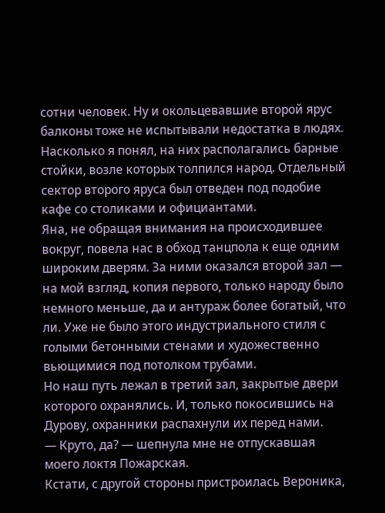сотни человек. Ну и окольцевавшие второй ярус балконы тоже не испытывали недостатка в людях. Насколько я понял, на них располагались барные стойки, возле которых толпился народ. Отдельный сектор второго яруса был отведен под подобие кафе со столиками и официантами.
Яна, не обращая внимания на происходившее вокруг, повела нас в обход танцпола к еще одним широким дверям. За ними оказался второй зал — на мой взгляд, копия первого, только народу было немного меньше, да и антураж более богатый, что ли. Уже не было этого индустриального стиля с голыми бетонными стенами и художественно вьющимися под потолком трубами.
Но наш путь лежал в третий зал, закрытые двери которого охранялись. И, только покосившись на Дурову, охранники распахнули их перед нами.
— Круто, да? — шепнула мне не отпускавшая моего локтя Пожарская.
Кстати, с другой стороны пристроилась Вероника,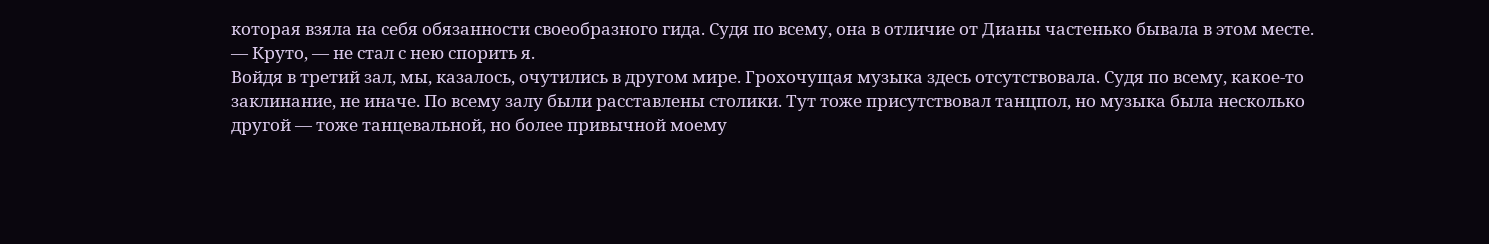которая взяла на себя обязанности своеобразного гида. Судя по всему, она в отличие от Дианы частенько бывала в этом месте.
— Круто, — не стал с нею спорить я.
Войдя в третий зал, мы, казалось, очутились в другом мире. Грохочущая музыка здесь отсутствовала. Судя по всему, какое-то заклинание, не иначе. По всему залу были расставлены столики. Тут тоже присутствовал танцпол, но музыка была несколько другой — тоже танцевальной, но более привычной моему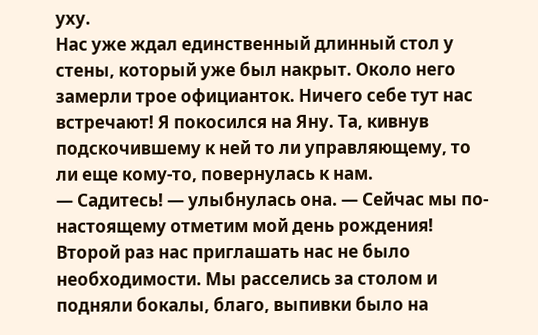уху.
Нас уже ждал единственный длинный стол у стены, который уже был накрыт. Около него замерли трое официанток. Ничего себе тут нас встречают! Я покосился на Яну. Та, кивнув подскочившему к ней то ли управляющему, то ли еще кому-то, повернулась к нам.
— Садитесь! — улыбнулась она. — Сейчас мы по-настоящему отметим мой день рождения!
Второй раз нас приглашать нас не было необходимости. Мы расселись за столом и подняли бокалы, благо, выпивки было на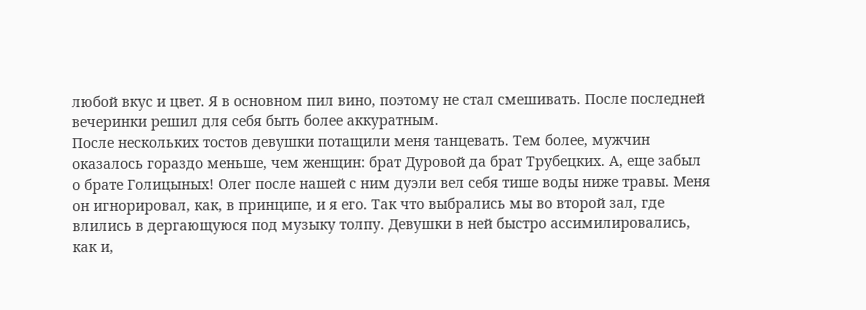любой вкус и цвет. Я в основном пил вино, поэтому не стал смешивать. После последней вечеринки решил для себя быть более аккуратным.
После нескольких тостов девушки потащили меня танцевать. Тем более, мужчин оказалось гораздо меньше, чем женщин: брат Дуровой да брат Трубецких. А, еще забыл о брате Голицыных! Олег после нашей с ним дуэли вел себя тише воды ниже травы. Меня он игнорировал, как, в принципе, и я его. Так что выбрались мы во второй зал, где влились в дергающуюся под музыку толпу. Девушки в ней быстро ассимилировались, как и,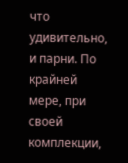что удивительно, и парни. По крайней мере, при своей комплекции,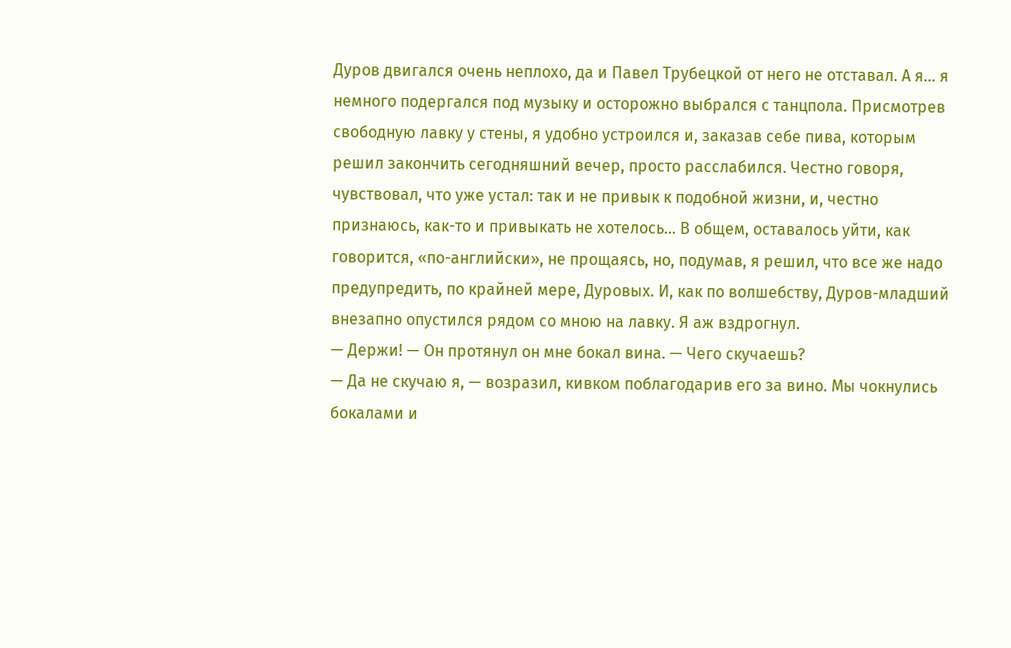Дуров двигался очень неплохо, да и Павел Трубецкой от него не отставал. А я… я немного подергался под музыку и осторожно выбрался с танцпола. Присмотрев свободную лавку у стены, я удобно устроился и, заказав себе пива, которым решил закончить сегодняшний вечер, просто расслабился. Честно говоря, чувствовал, что уже устал: так и не привык к подобной жизни, и, честно признаюсь, как-то и привыкать не хотелось… В общем, оставалось уйти, как говорится, «по-английски», не прощаясь, но, подумав, я решил, что все же надо предупредить, по крайней мере, Дуровых. И, как по волшебству, Дуров-младший внезапно опустился рядом со мною на лавку. Я аж вздрогнул.
— Держи! — Он протянул он мне бокал вина. — Чего скучаешь?
— Да не скучаю я, — возразил, кивком поблагодарив его за вино. Мы чокнулись бокалами и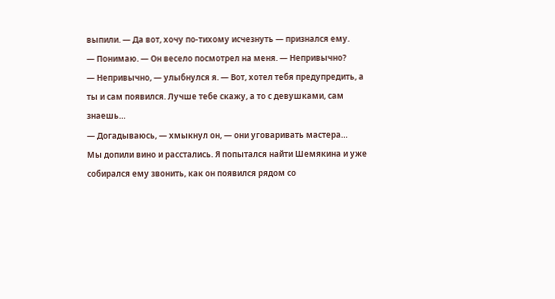выпили. — Да вот, хочу по-тихому исчезнуть — признался ему.
— Понимаю. — Он весело посмотрел на меня. — Непривычно?
— Непривычно, — улыбнулся я. — Вот, хотел тебя предупредить, а ты и сам появился. Лучше тебе скажу, а то с девушками, сам знаешь…
— Догадываюсь, — хмыкнул он, — они уговаривать мастера…
Мы допили вино и расстались. Я попытался найти Шемякина и уже собирался ему звонить, как он появился рядом со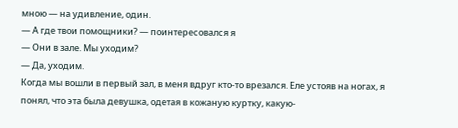мною — на удивление, один.
— А где твои помощники? — поинтересовался я
— Они в зале. Мы уходим?
— Да, уходим.
Когда мы вошли в первый зал, в меня вдруг кто-то врезался. Еле устояв на ногах, я понял, что эта была девушка, одетая в кожаную куртку, какую-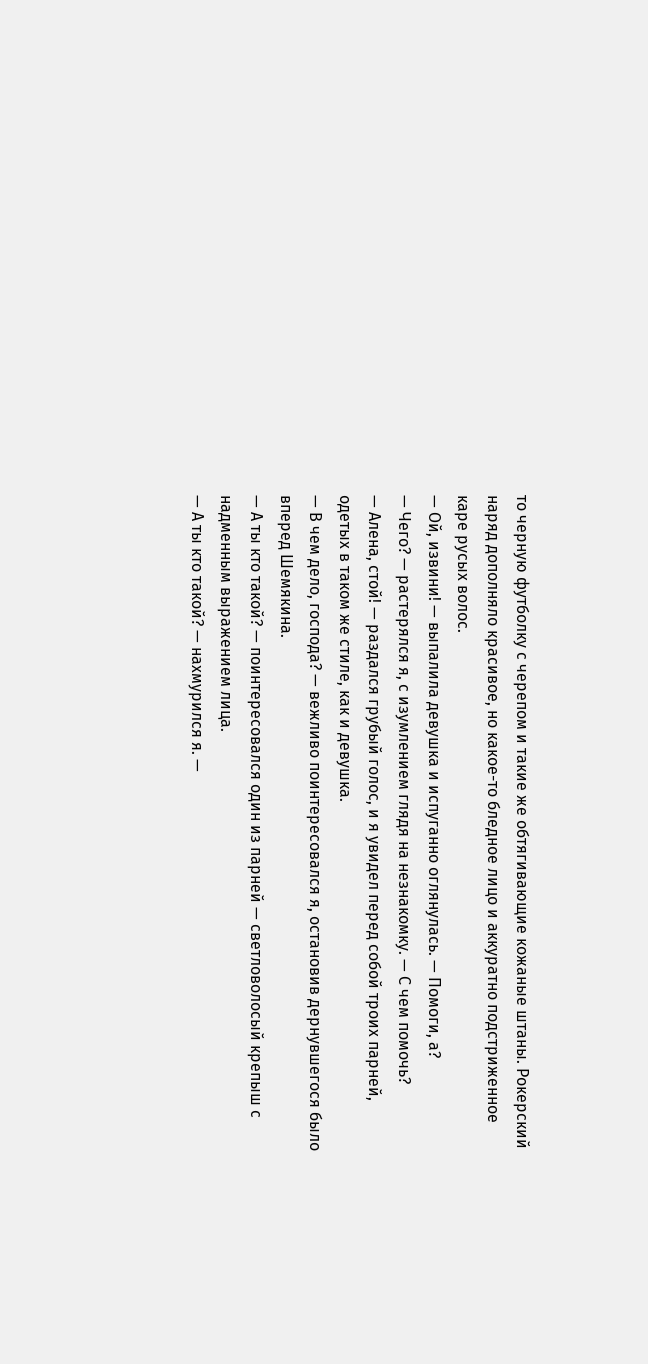то черную футболку с черепом и такие же обтягивающие кожаные штаны. Рокерский наряд дополняло красивое, но какое-то бледное лицо и аккуратно подстриженное каре русых волос.
— Ой, извини! — выпалила девушка и испуганно оглянулась. — Помоги, а?
— Чего? — растерялся я, с изумлением глядя на незнакомку. — С чем помочь?
— Алена, стой! — раздался грубый голос, и я увидел перед собой троих парней, одетых в таком же стиле, как и девушка.
— В чем дело, господа? — вежливо поинтересовался я, остановив дернувшегося было вперед Шемякина.
— А ты кто такой? — поинтересовался один из парней — светловолосый крепыш с надменным выражением лица.
— А ты кто такой? — нахмурился я. —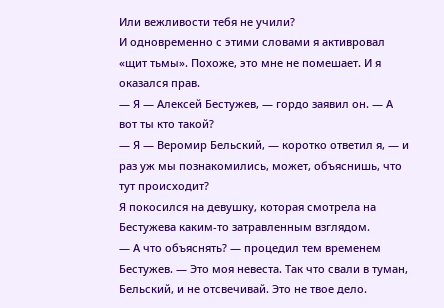Или вежливости тебя не учили?
И одновременно с этими словами я активровал «щит тьмы». Похоже, это мне не помешает. И я оказался прав.
— Я — Алексей Бестужев, — гордо заявил он. — А вот ты кто такой?
— Я — Веромир Бельский, — коротко ответил я, — и раз уж мы познакомились, может, объяснишь, что тут происходит?
Я покосился на девушку, которая смотрела на Бестужева каким-то затравленным взглядом.
— А что объяснять? — процедил тем временем Бестужев. — Это моя невеста. Так что свали в туман, Бельский, и не отсвечивай. Это не твое дело.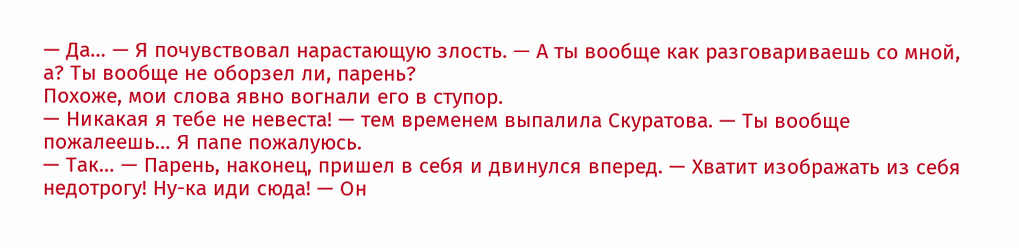— Да… — Я почувствовал нарастающую злость. — А ты вообще как разговариваешь со мной, а? Ты вообще не оборзел ли, парень?
Похоже, мои слова явно вогнали его в ступор.
— Никакая я тебе не невеста! — тем временем выпалила Скуратова. — Ты вообще пожалеешь… Я папе пожалуюсь.
— Так… — Парень, наконец, пришел в себя и двинулся вперед. — Хватит изображать из себя недотрогу! Ну-ка иди сюда! — Он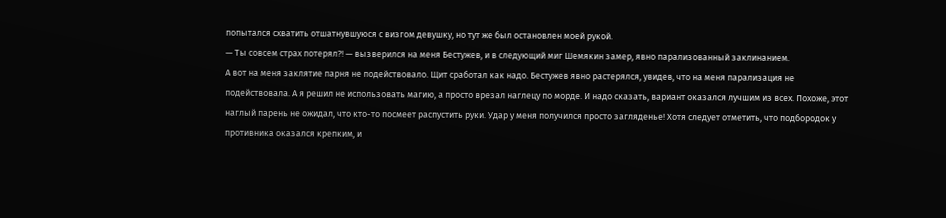попытался схватить отшатнувшуюся с визгом девушку, но тут же был остановлен моей рукой.
— Ты совсем страх потерял?! — вызверился на меня Бестужев, и в следующий миг Шемякин замер, явно парализованный заклинанием.
А вот на меня заклятие парня не подействовало. Щит сработал как надо. Бестужев явно растерялся, увидев, что на меня парализация не подействовала. А я решил не использовать магию, а просто врезал наглецу по морде. И надо сказать, вариант оказался лучшим из всех. Похоже, этот наглый парень не ожидал, что кто-то посмеет распустить руки. Удар у меня получился просто загляденье! Хотя следует отметить, что подбородок у противника оказался крепким, и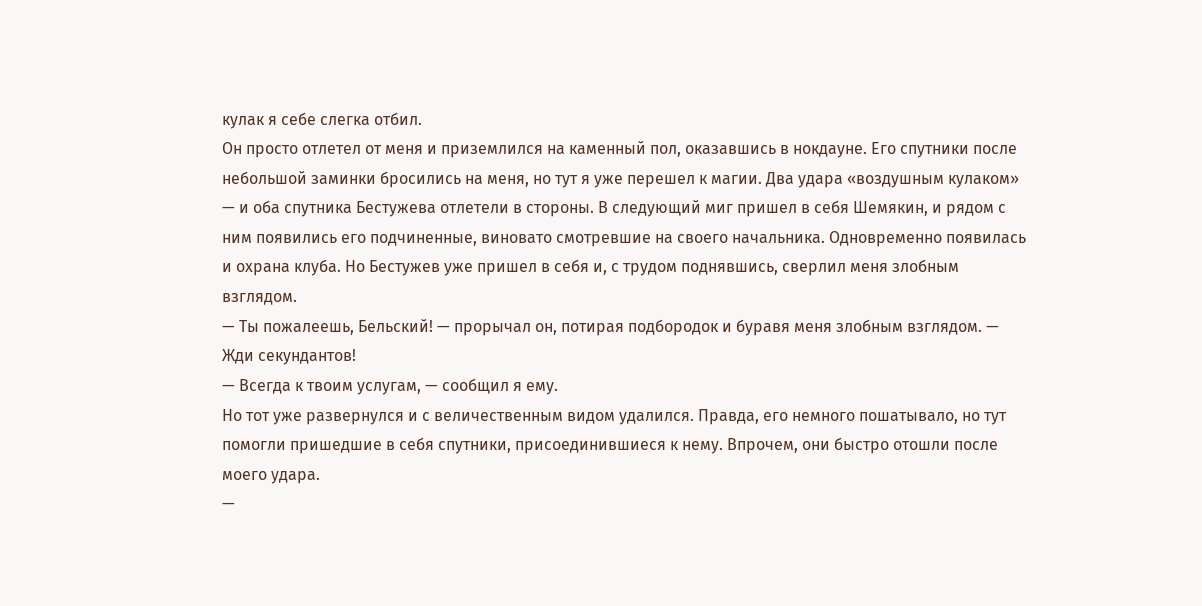кулак я себе слегка отбил.
Он просто отлетел от меня и приземлился на каменный пол, оказавшись в нокдауне. Его спутники после небольшой заминки бросились на меня, но тут я уже перешел к магии. Два удара «воздушным кулаком» — и оба спутника Бестужева отлетели в стороны. В следующий миг пришел в себя Шемякин, и рядом с ним появились его подчиненные, виновато смотревшие на своего начальника. Одновременно появилась и охрана клуба. Но Бестужев уже пришел в себя и, с трудом поднявшись, сверлил меня злобным взглядом.
— Ты пожалеешь, Бельский! — прорычал он, потирая подбородок и буравя меня злобным взглядом. — Жди секундантов!
— Всегда к твоим услугам, — сообщил я ему.
Но тот уже развернулся и с величественным видом удалился. Правда, его немного пошатывало, но тут помогли пришедшие в себя спутники, присоединившиеся к нему. Впрочем, они быстро отошли после моего удара.
—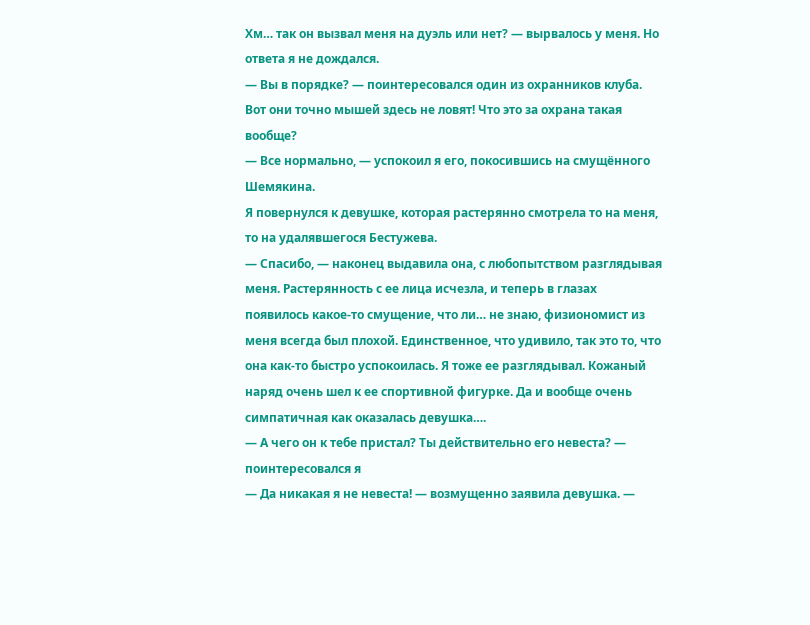Хм… так он вызвал меня на дуэль или нет? — вырвалось у меня. Но ответа я не дождался.
— Вы в порядке? — поинтересовался один из охранников клуба. Вот они точно мышей здесь не ловят! Что это за охрана такая вообще?
— Все нормально, — успокоил я его, покосившись на смущённого Шемякина.
Я повернулся к девушке, которая растерянно смотрела то на меня, то на удалявшегося Бестужева.
— Спасибо, — наконец выдавила она, с любопытством разглядывая меня. Растерянность с ее лица исчезла, и теперь в глазах появилось какое-то смущение, что ли… не знаю, физиономист из меня всегда был плохой. Единственное, что удивило, так это то, что она как-то быстро успокоилась. Я тоже ее разглядывал. Кожаный наряд очень шел к ее спортивной фигурке. Да и вообще очень симпатичная как оказалась девушка….
— А чего он к тебе пристал? Ты действительно его невеста? — поинтересовался я
— Да никакая я не невеста! — возмущенно заявила девушка. —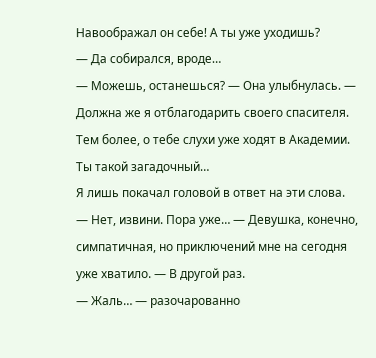Навоображал он себе! А ты уже уходишь?
— Да собирался, вроде…
— Можешь, останешься? — Она улыбнулась. — Должна же я отблагодарить своего спасителя. Тем более, о тебе слухи уже ходят в Академии. Ты такой загадочный…
Я лишь покачал головой в ответ на эти слова.
— Нет, извини. Пора уже… — Девушка, конечно, симпатичная, но приключений мне на сегодня уже хватило. — В другой раз.
— Жаль… — разочарованно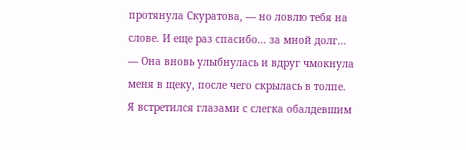протянула Скуратова, — но ловлю тебя на слове. И еще раз спасибо… за мной долг… — Она вновь улыбнулась и вдруг чмокнула меня в щеку, после чего скрылась в толпе.
Я встретился глазами с слегка обалдевшим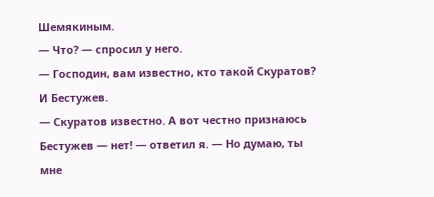Шемякиным.
— Что? — спросил у него.
— Господин, вам известно, кто такой Скуратов? И Бестужев.
— Скуратов известно. А вот честно признаюсь Бестужев — нет! — ответил я. — Но думаю, ты мне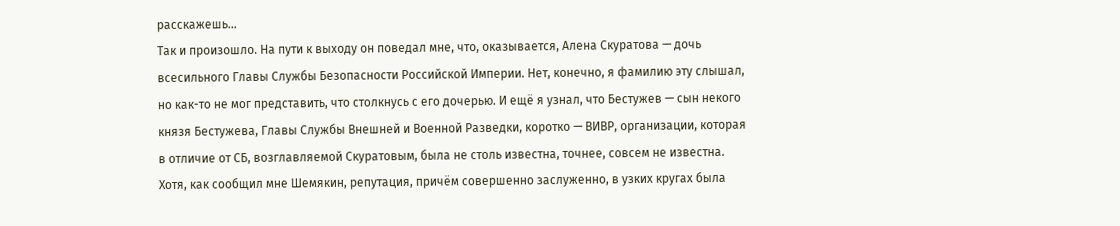расскажешь…
Так и произошло. На пути к выходу он поведал мне, что, оказывается, Алена Скуратова — дочь всесильного Главы Службы Безопасности Российской Империи. Нет, конечно, я фамилию эту слышал, но как-то не мог представить, что столкнусь с его дочерью. И ещё я узнал, что Бестужев — сын некого князя Бестужева, Главы Службы Внешней и Военной Разведки, коротко — ВИВР, организации, которая в отличие от СБ, возглавляемой Скуратовым, была не столь известна, точнее, совсем не известна. Хотя, как сообщил мне Шемякин, репутация, причём совершенно заслуженно, в узких кругах была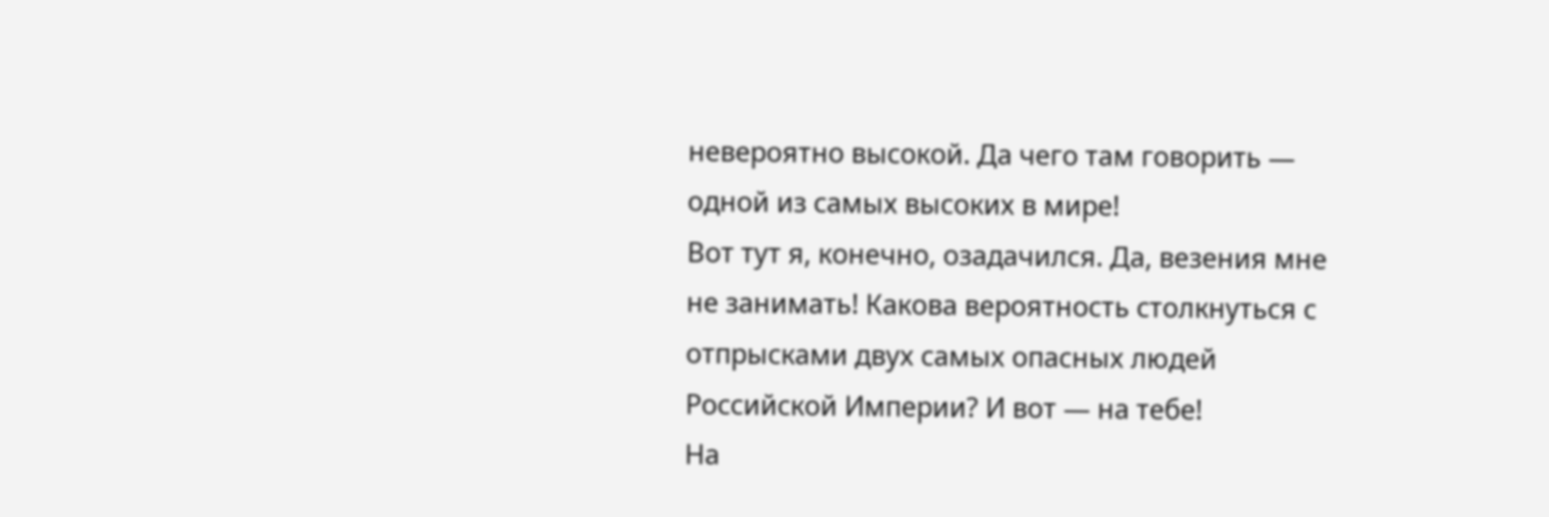невероятно высокой. Да чего там говорить — одной из самых высоких в мире!
Вот тут я, конечно, озадачился. Да, везения мне не занимать! Какова вероятность столкнуться с отпрысками двух самых опасных людей Российской Империи? И вот — на тебе!
На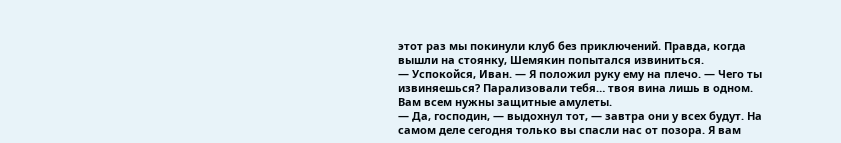этот раз мы покинули клуб без приключений. Правда, когда вышли на стоянку, Шемякин попытался извиниться.
— Успокойся, Иван. — Я положил руку ему на плечо. — Чего ты извиняешься? Парализовали тебя… твоя вина лишь в одном. Вам всем нужны защитные амулеты.
— Да, господин, — выдохнул тот, — завтра они у всех будут. На самом деле сегодня только вы спасли нас от позора. Я вам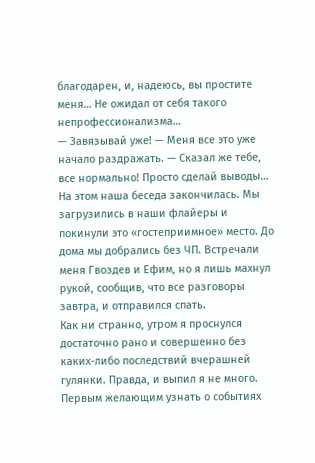благодарен, и, надеюсь, вы простите меня… Не ожидал от себя такого непрофессионализма…
— Завязывай уже! — Меня все это уже начало раздражать. — Сказал же тебе, все нормально! Просто сделай выводы…
На этом наша беседа закончилась. Мы загрузились в наши флайеры и покинули это «гостеприимное» место. До дома мы добрались без ЧП. Встречали меня Гвоздев и Ефим, но я лишь махнул рукой, сообщив, что все разговоры завтра, и отправился спать.
Как ни странно, утром я проснулся достаточно рано и совершенно без каких-либо последствий вчерашней гулянки. Правда, и выпил я не много. Первым желающим узнать о событиях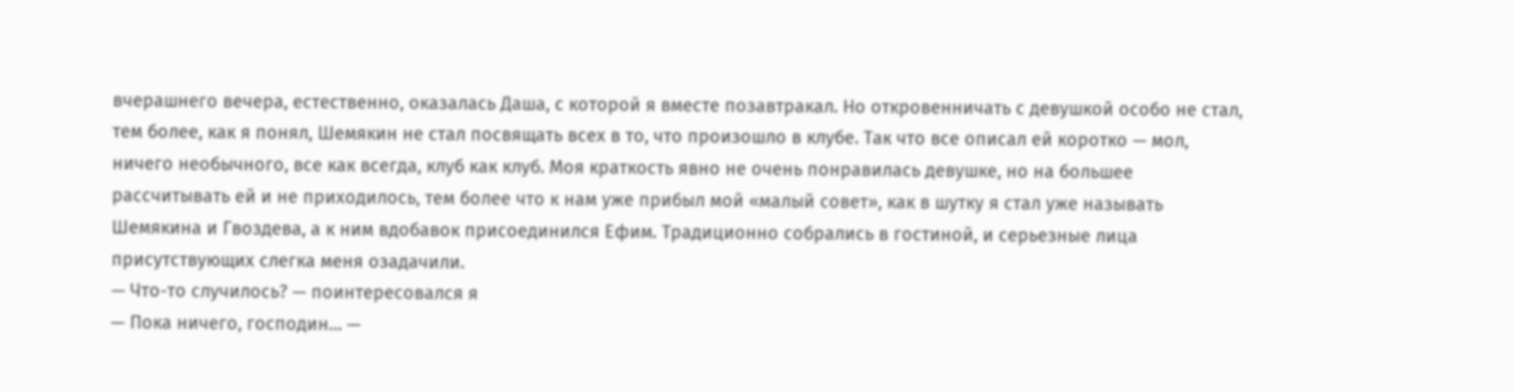вчерашнего вечера, естественно, оказалась Даша, с которой я вместе позавтракал. Но откровенничать с девушкой особо не стал, тем более, как я понял, Шемякин не стал посвящать всех в то, что произошло в клубе. Так что все описал ей коротко — мол, ничего необычного, все как всегда, клуб как клуб. Моя краткость явно не очень понравилась девушке, но на большее рассчитывать ей и не приходилось, тем более что к нам уже прибыл мой «малый совет», как в шутку я стал уже называть Шемякина и Гвоздева, а к ним вдобавок присоединился Ефим. Традиционно собрались в гостиной, и серьезные лица присутствующих слегка меня озадачили.
— Что-то случилось? — поинтересовался я
— Пока ничего, господин… —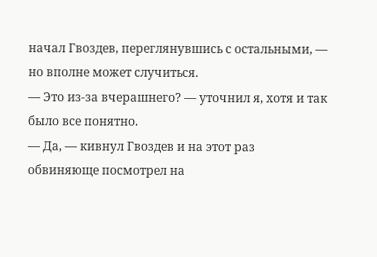начал Гвоздев, переглянувшись с остальными, — но вполне может случиться.
— Это из-за вчерашнего? — уточнил я, хотя и так было все понятно.
— Да, — кивнул Гвоздев и на этот раз обвиняюще посмотрел на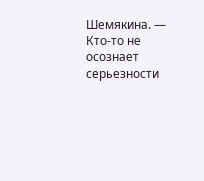Шемякина. — Кто-то не осознает серьезности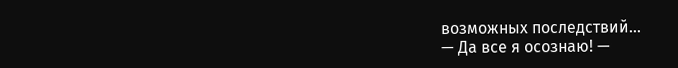возможных последствий…
— Да все я осознаю! —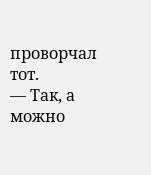проворчал тот.
— Так, а можно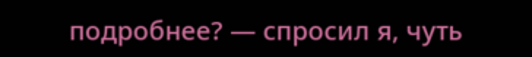подробнее? — спросил я, чуть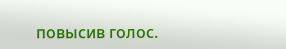повысив голос.